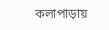কলাপাড়ায়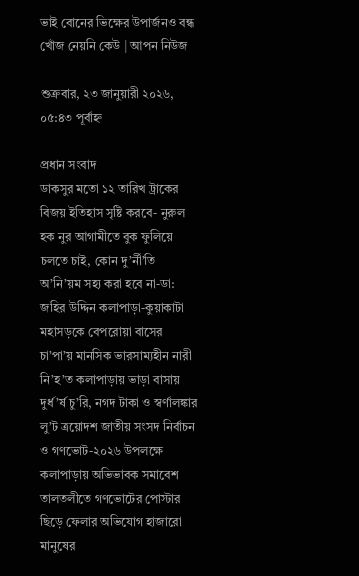ভাই বোনের ভিক্ষের উপার্জনও বন্ধ খোঁজ নেয়নি কেউ | আপন নিউজ

শুক্রবার, ২৩ জানুয়ারী ২০২৬, ০৫:৪৩ পূর্বাহ্ন

প্রধান সংবাদ
ডাকসুর মতো ১২ তারিখ ট্রাকের বিজয় ইতিহাস সৃষ্টি করবে- নুরুল হক নুর আগামীতে বুক ফুলিয়ে চলতে চাই, কোন দু’র্নী’তি অ’নি’য়ম সহ্য করা হবে না-ডা: জহির উদ্দিন কলাপাড়া-কুয়াকাটা মহাসড়কে বেপরোয়া বাসের চা’পা’য় মানসিক ভারসাম্যহীন নারী নি’হ’ত কলাপাড়ায় ভাড়া বাসায় দুর্ধ’র্ষ চু’রি, নগদ টাকা ও স্বর্ণালঙ্কার লু’ট ত্রয়োদশ জাতীয় সংসদ নির্বাচন ও গণভোট-২০২৬ উপলক্ষে কলাপাড়ায় অভিভাবক সমাবেশ তালতলীতে গণভোটের পোস্টার ছিড়ে ফেলার অভিযোগ হাজারো মানুষের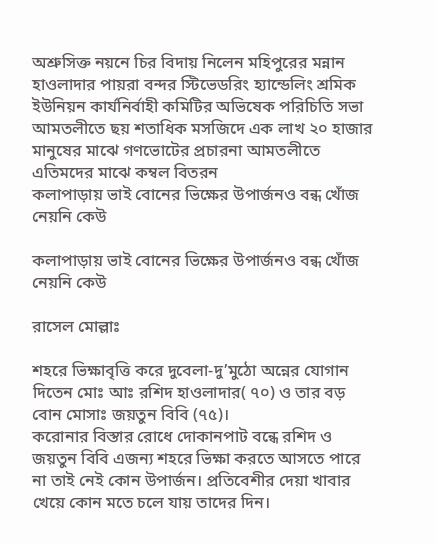অশ্রুসিক্ত নয়নে চির বিদায় নিলেন মহিপুরের মন্নান হাওলাদার পায়রা বন্দর স্টিভেডরিং হ্যান্ডেলিং শ্রমিক ইউনিয়ন কার্যনির্বাহী কমিটির অভিষেক পরিচিতি সভা আমতলীতে ছয় শতাধিক মসজিদে এক লাখ ২০ হাজার মানুষের মাঝে গণভোটের প্রচারনা আমতলীতে এতিমদের মাঝে কম্বল বিতরন
কলাপাড়ায় ভাই বোনের ভিক্ষের উপার্জনও বন্ধ খোঁজ নেয়নি কেউ

কলাপাড়ায় ভাই বোনের ভিক্ষের উপার্জনও বন্ধ খোঁজ নেয়নি কেউ

রাসেল মোল্লাঃ

শহরে ভিক্ষাবৃত্তি করে দুবেলা-দু’মুঠো অন্নের যোগান দিতেন মোঃ আঃ রশিদ হাওলাদার( ৭০) ও তার বড় বোন মোসাঃ জয়তুন বিবি (৭৫)।
করোনার বিস্তার রোধে দোকানপাট বন্ধে রশিদ ও জয়তুন বিবি এজন্য শহরে ভিক্ষা করতে আসতে পারে না তাই নেই কোন উপার্জন। প্রতিবেশীর দেয়া খাবার খেয়ে কোন মতে চলে যায় তাদের দিন।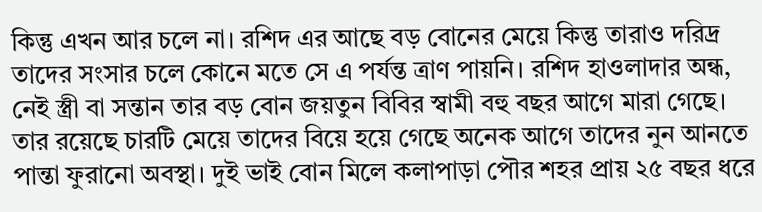কিন্তু এখন আর চলে না। রশিদ এর আছে বড় বোনের মেয়ে কিন্তু তারাও দরিদ্র তাদের সংসার চলে কোনে মতে সে এ পর্যন্ত ত্রাণ পায়নি। রশিদ হাওলাদার অন্ধ, নেই স্ত্রী বা সন্তান তার বড় বোন জয়তুন বিবির স্বামী বহু বছর আগে মারা গেছে। তার রয়েছে চারটি মেয়ে তাদের বিয়ে হয়ে গেছে অনেক আগে তাদের নুন আনতে পান্তা ফুরানো অবস্থা। দুই ভাই বোন মিলে কলাপাড়া পৌর শহর প্রায় ২৫ বছর ধরে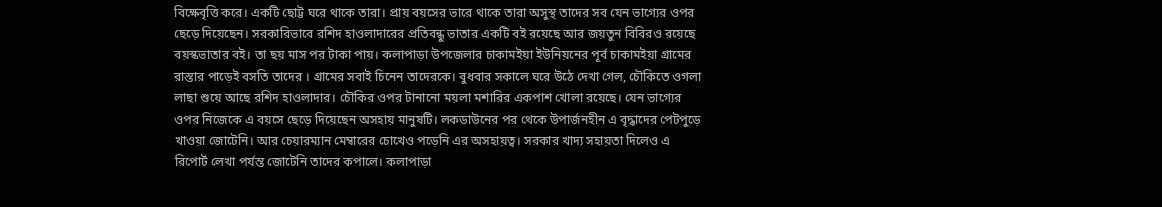বিক্ষেবৃত্তি করে। একটি ছোট্ট ঘরে থাকে তারা। প্রায় বয়সের ভারে থাকে তারা অসুস্থ তাদের সব যেন ভাগ্যের ওপর ছেড়ে দিয়েছেন। সরকারিভাবে রশিদ হাওলাদারের প্রতিবন্ধু ভাতার একটি বই রয়েছে আর জয়তুন বিবিরও রয়েছে বয়স্কভাতার বই। তা ছয় মাস পর টাকা পায়। কলাপাড়া উপজেলার চাকামইয়া ইউনিয়নের পূর্ব চাকামইয়া গ্রামের রাস্তার পাড়েই বসতি তাদের । গ্রামের সবাই চিনেন তাদেরকে। বুধবার সকালে ঘরে উঠে দেখা গেল, চৌকিতে ওগলা লাছা শুয়ে আছে রশিদ হাওলাদার। চৌকির ওপর টানানো ময়লা মশারির একপাশ খোলা রয়েছে। যেন ভাগ্যের ওপর নিজেকে এ বয়সে ছেড়ে দিয়েছেন অসহায় মানুষটি। লকডাউনের পর থেকে উপার্জনহীন এ বৃদ্ধাদের পেটপুড়ে খাওয়া জোটেনি। আর চেয়ারম্যান মেম্বারের চোখেও পড়েনি এর অসহায়ত্ব। সরকার খাদ্য সহায়তা দিলেও এ রিপোর্ট লেখা পর্যন্ত জোটেনি তাদের কপালে। কলাপাড়া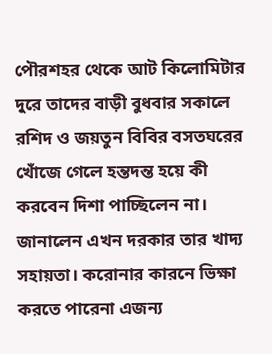পৌরশহর থেকে আট কিলোমিটার দুরে তাদের বাড়ী বুধবার সকালে রশিদ ও জয়তুন বিবির বসতঘরের খোঁজে গেলে হন্তদন্ত হয়ে কী করবেন দিশা পাচ্ছিলেন না। জানালেন এখন দরকার তার খাদ্য সহায়তা। করোনার কারনে ভিক্ষা করতে পারেনা এজন্য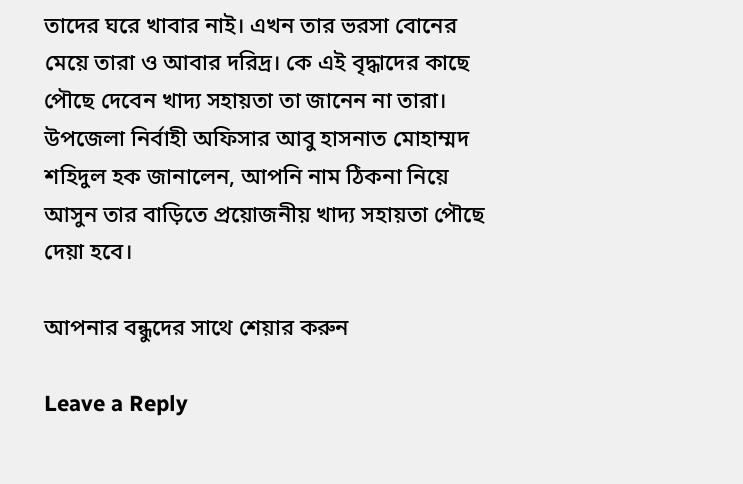তাদের ঘরে খাবার নাই। এখন তার ভরসা বোনের মেয়ে তারা ও আবার দরিদ্র। কে এই বৃদ্ধাদের কাছে পৌছে দেবেন খাদ্য সহায়তা তা জানেন না তারা। উপজেলা নির্বাহী অফিসার আবু হাসনাত মোহাম্মদ শহিদুল হক জানালেন, আপনি নাম ঠিকনা নিয়ে আসুন তার বাড়িতে প্রয়োজনীয় খাদ্য সহায়তা পৌছে দেয়া হবে।

আপনার বন্ধুদের সাথে শেয়ার করুন

Leave a Reply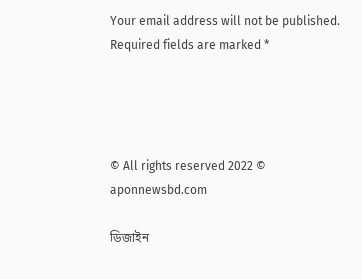Your email address will not be published. Required fields are marked *




© All rights reserved 2022 © aponnewsbd.com

ডিজাইন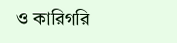ও কারিগরি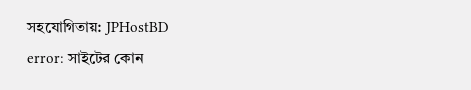সহযোগিতায়: JPHostBD
error: সাইটের কোন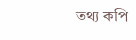তথ্য কপি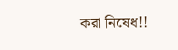করা নিষেধ!!